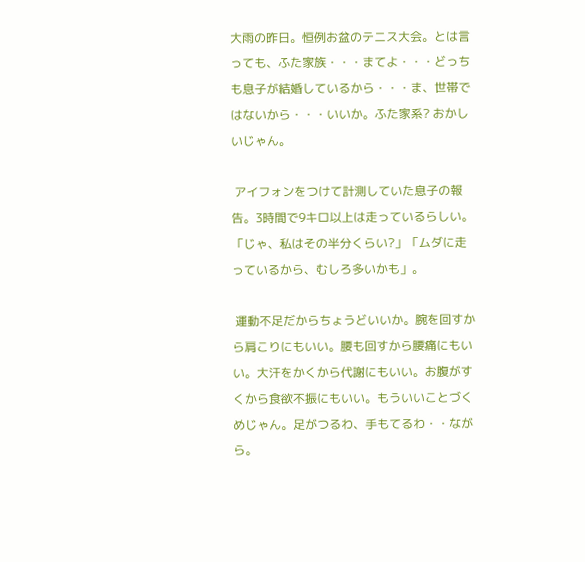大雨の昨日。恒例お盆のテニス大会。とは言っても、ふた家族・・・まてよ・・・どっちも息子が結婚しているから・・・ま、世帯ではないから・・・いいか。ふた家系? おかしいじゃん。

 アイフォンをつけて計測していた息子の報告。3時間で9キロ以上は走っているらしい。「じゃ、私はその半分くらい?」「ムダに走っているから、むしろ多いかも」。

 運動不足だからちょうどいいか。腕を回すから肩こりにもいい。腰も回すから腰痛にもいい。大汗をかくから代謝にもいい。お腹がすくから食欲不振にもいい。もういいことづくめじゃん。足がつるわ、手もてるわ・・ながら。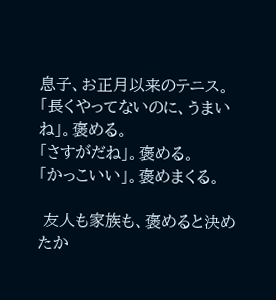息子、お正月以来のテニス。
「長くやってないのに、うまいね」。褒める。
「さすがだね」。褒める。
「かっこいい」。褒めまくる。

 友人も家族も、褒めると決めたか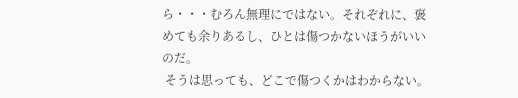ら・・・むろん無理にではない。それぞれに、褒めても余りあるし、ひとは傷つかないほうがいいのだ。
 そうは思っても、どこで傷つくかはわからない。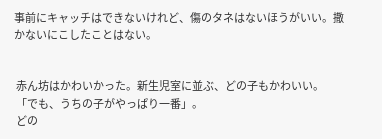事前にキャッチはできないけれど、傷のタネはないほうがいい。撒かないにこしたことはない。


 赤ん坊はかわいかった。新生児室に並ぶ、どの子もかわいい。
 「でも、うちの子がやっぱり一番」。
 どの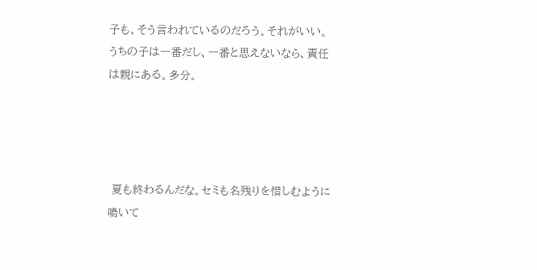子も、そう言われているのだろう。それがいい。うちの子は一番だし、一番と思えないなら、責任は親にある。多分。




 夏も終わるんだな。セミも名残りを惜しむように鳴いて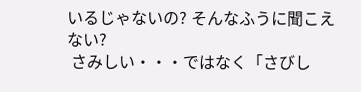いるじゃないの? そんなふうに聞こえない?
 さみしい・・・ではなく「さびし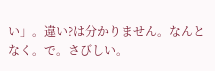い」。違い?は分かりません。なんとなく。で。さびしい。